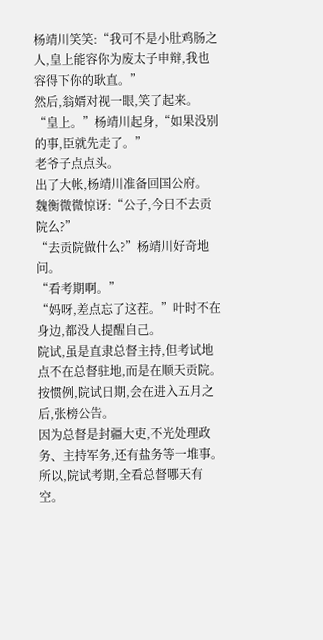杨靖川笑笑:“我可不是小肚鸡肠之人,皇上能容你为废太子申辩,我也容得下你的耿直。”
然后,翁婿对视一眼,笑了起来。
“皇上。”杨靖川起身,“如果没别的事,臣就先走了。”
老爷子点点头。
出了大帐,杨靖川准备回国公府。
魏衡微微惊讶:“公子,今日不去贡院么?”
“去贡院做什么?”杨靖川好奇地问。
“看考期啊。”
“妈呀,差点忘了这茬。”叶时不在身边,都没人提醒自己。
院试,虽是直隶总督主持,但考试地点不在总督驻地,而是在顺天贡院。
按惯例,院试日期,会在进入五月之后,张榜公告。
因为总督是封疆大吏,不光处理政务、主持军务,还有盐务等一堆事。
所以,院试考期,全看总督哪天有空。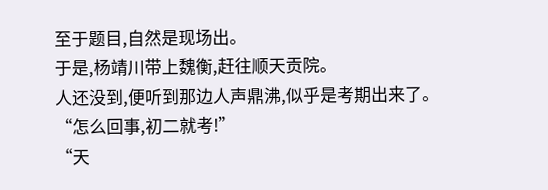至于题目,自然是现场出。
于是,杨靖川带上魏衡,赶往顺天贡院。
人还没到,便听到那边人声鼎沸,似乎是考期出来了。
“怎么回事,初二就考!”
“天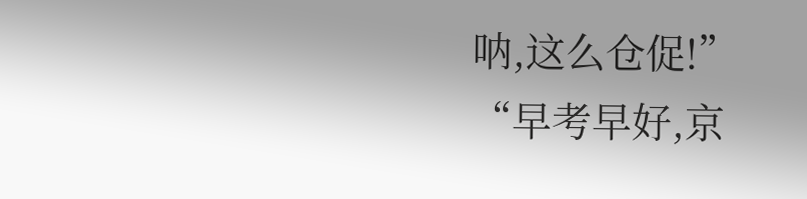呐,这么仓促!”
“早考早好,京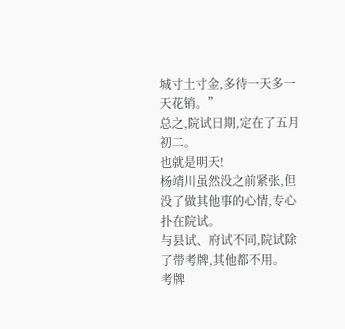城寸土寸金,多待一天多一天花销。”
总之,院试日期,定在了五月初二。
也就是明天!
杨靖川虽然没之前紧张,但没了做其他事的心情,专心扑在院试。
与县试、府试不同,院试除了带考牌,其他都不用。
考牌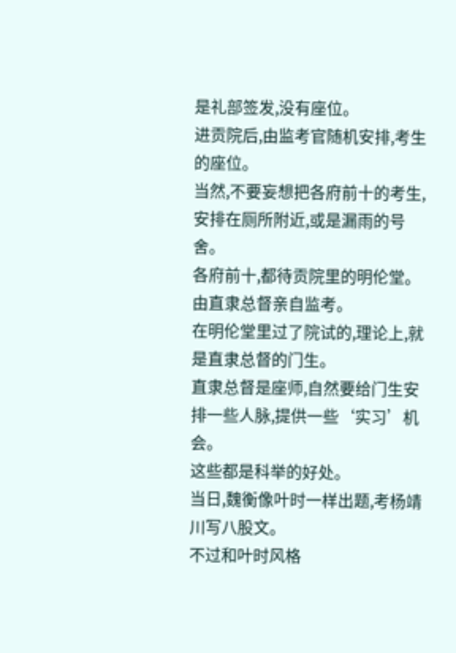是礼部签发,没有座位。
进贡院后,由监考官随机安排,考生的座位。
当然,不要妄想把各府前十的考生,安排在厕所附近,或是漏雨的号舍。
各府前十,都待贡院里的明伦堂。
由直隶总督亲自监考。
在明伦堂里过了院试的,理论上,就是直隶总督的门生。
直隶总督是座师,自然要给门生安排一些人脉,提供一些‘实习’机会。
这些都是科举的好处。
当日,魏衡像叶时一样出题,考杨靖川写八股文。
不过和叶时风格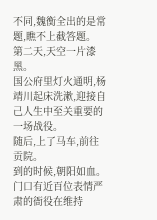不同,魏衡全出的是常题,瞧不上截答题。
第二天,天空一片漆黑。
国公府里灯火通明,杨靖川起床洗漱,迎接自己人生中至关重要的一场战役。
随后,上了马车,前往贡院。
到的时候,朝阳如血。
门口有近百位表情严肃的衙役在维持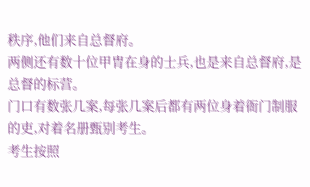秩序,他们来自总督府。
两侧还有数十位甲胄在身的士兵,也是来自总督府,是总督的标营。
门口有数张几案,每张几案后都有两位身着衙门制服的吏,对着名册甄别考生。
考生按照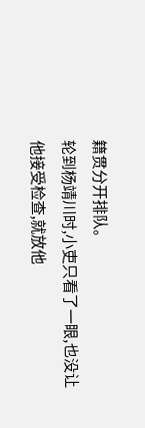籍贯分开排队。
轮到杨靖川时,小吏只看了一眼,也没让他接受检查,就放他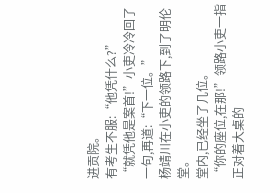进贡院。
有考生不服:“他凭什么?”
“就凭他是案首!”小吏冷冷回了一句,再道:“下一位。”
杨靖川在小吏的领路下,到了明伦堂。
堂内,已经坐了几位。
“你的座位,在那!”领路小吏一指正对着大桌的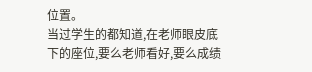位置。
当过学生的都知道,在老师眼皮底下的座位,要么老师看好,要么成绩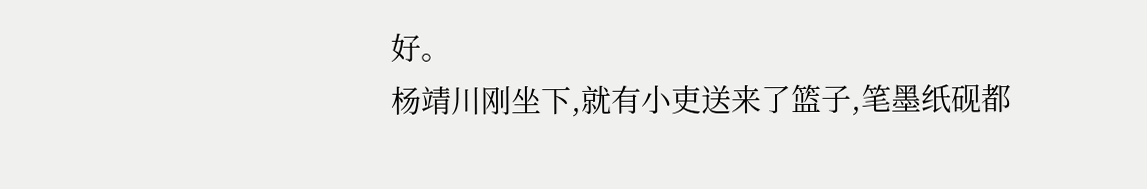好。
杨靖川刚坐下,就有小吏送来了篮子,笔墨纸砚都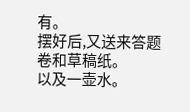有。
摆好后,又送来答题卷和草稿纸。
以及一壶水。